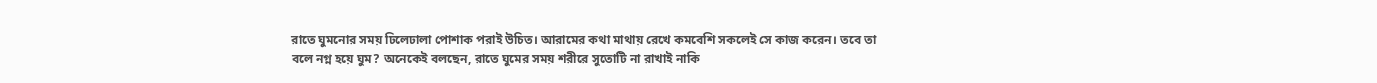রাতে ঘুমনোর সময় ঢিলেঢালা পোশাক পরাই উচিত। আরামের কথা মাথায় রেখে কমবেশি সকলেই সে কাজ করেন। তবে তা বলে নগ্ন হয়ে ঘুম? অনেকেই বলছেন, রাতে ঘুমের সময় শরীরে সুতোটি না রাখাই নাকি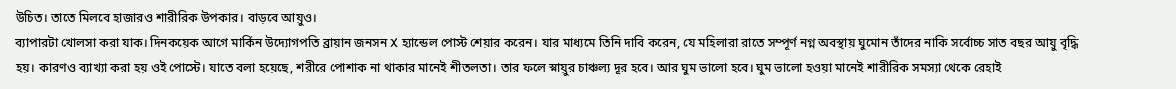উচিত। তাতে মিলবে হাজারও শারীরিক উপকার। বাড়বে আয়ুও।
ব্যাপারটা খোলসা করা যাক। দিনকয়েক আগে মার্কিন উদ্যোগপতি ব্রায়ান জনসন X হ্যান্ডেল পোস্ট শেয়ার করেন। যার মাধ্যমে তিনি দাবি করেন, যে মহিলারা রাতে সম্পূর্ণ নগ্ন অবস্থায় ঘুমোন তাঁদের নাকি সর্বোচ্চ সাত বছর আয়ু বৃদ্ধি হয়। কারণও ব্যাখ্যা করা হয় ওই পোস্টে। যাতে বলা হয়েছে, শরীরে পোশাক না থাকার মানেই শীতলতা। তার ফলে স্নায়ুর চাঞ্চল্য দূর হবে। আর ঘুম ভালো হবে। ঘুম ভালো হওয়া মানেই শারীরিক সমস্যা থেকে রেহাই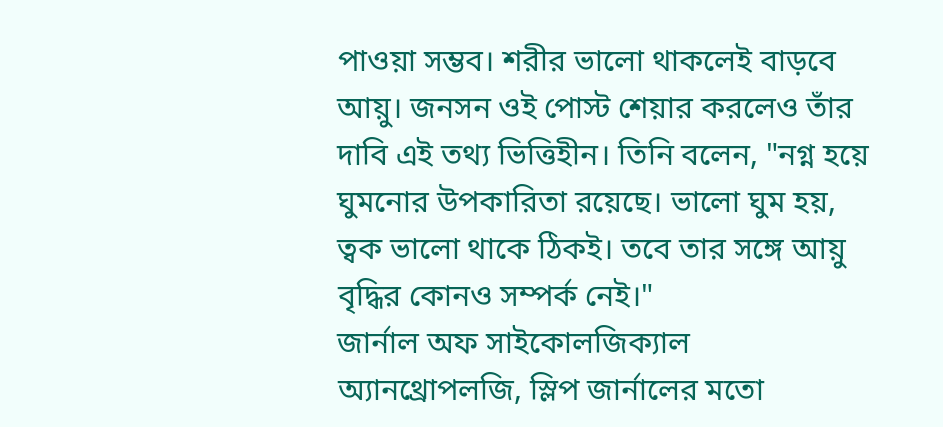পাওয়া সম্ভব। শরীর ভালো থাকলেই বাড়বে আয়ু। জনসন ওই পোস্ট শেয়ার করলেও তাঁর দাবি এই তথ্য ভিত্তিহীন। তিনি বলেন, "নগ্ন হয়ে ঘুমনোর উপকারিতা রয়েছে। ভালো ঘুম হয়, ত্বক ভালো থাকে ঠিকই। তবে তার সঙ্গে আয়ু বৃদ্ধির কোনও সম্পর্ক নেই।"
জার্নাল অফ সাইকোলজিক্যাল অ্যানথ্রোপলজি, স্লিপ জার্নালের মতো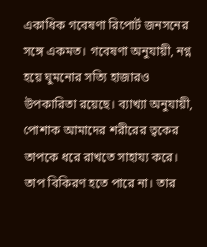একাধিক গবেষণা রিপোর্ট জনসনের সঙ্গে একমত। গবেষণা অনুযায়ী, নগ্ন হয়ে ঘুমনোর সত্যি হাজারও উপকারিতা রয়েছে। ব্যাখ্যা অনুযায়ী, পোশাক আমাদের শরীরের ত্বকের তাপকে ধরে রাখতে সাহায্য করে। তাপ বিকিরণ হতে পারে না। তার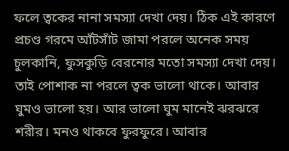ফলে ত্বকের নানা সমস্যা দেখা দেয়। ঠিক এই কারণে প্রচণ্ড গরমে আঁটসাঁট জামা পরলে অনেক সময় চুলকানি, ফুসকুড়ি বেরনোর মতো সমস্যা দেখা দেয়। তাই পোশাক না পরলে ত্বক ভালো থাকে। আবার ঘুমও ভালো হয়। আর ভালো ঘুম মানেই ঝরঝরে শরীর। মনও থাকবে ফুরফুরে। আবার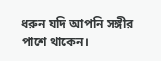ধরুন যদি আপনি সঙ্গীর পাশে থাকেন।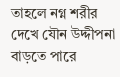তাহলে নগ্ন শরীর দেখে যৌন উদ্দীপনা বাড়তে পারে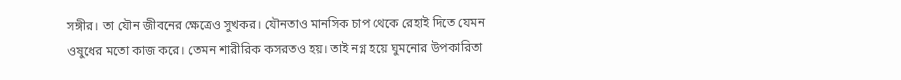সঙ্গীর। তা যৌন জীবনের ক্ষেত্রেও সুখকর। যৌনতাও মানসিক চাপ থেকে রেহাই দিতে যেমন ওষুধের মতো কাজ করে। তেমন শারীরিক কসরতও হয়। তাই নগ্ন হয়ে ঘুমনোর উপকারিতা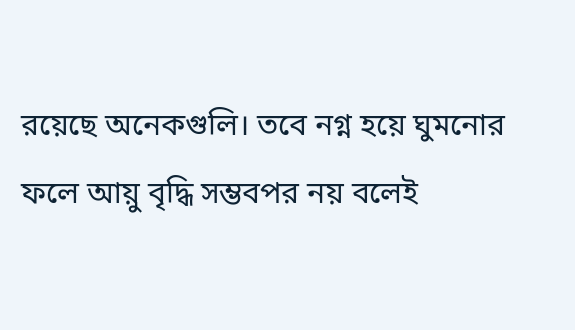রয়েছে অনেকগুলি। তবে নগ্ন হয়ে ঘুমনোর ফলে আয়ু বৃদ্ধি সম্ভবপর নয় বলেই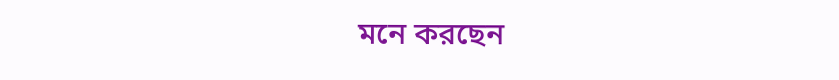মনে করছেন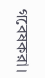গবেষকরা।